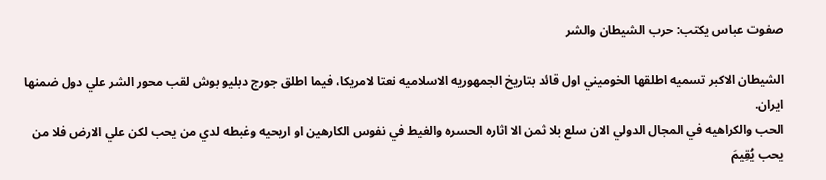صفوت عباس يكتب: حرب الشيطان والشر

الشيطان الاكبر تسميه اطلقها الخوميني اول قائد بتاريخ الجمهوريه الاسلاميه نعتا لامريكا، فيما اطلق جورج دبليو بوش لقب محور الشر علي دول ضمنها ايران.
الحب والكراهيه في المجال الدولي الان سلع بلا ثمن الا اثاره الحسره والغيط في نفوس الكارهين او اريحيه وغبطه لدي من يحب لكن علي الارض فلا من يحب يُقِيمَ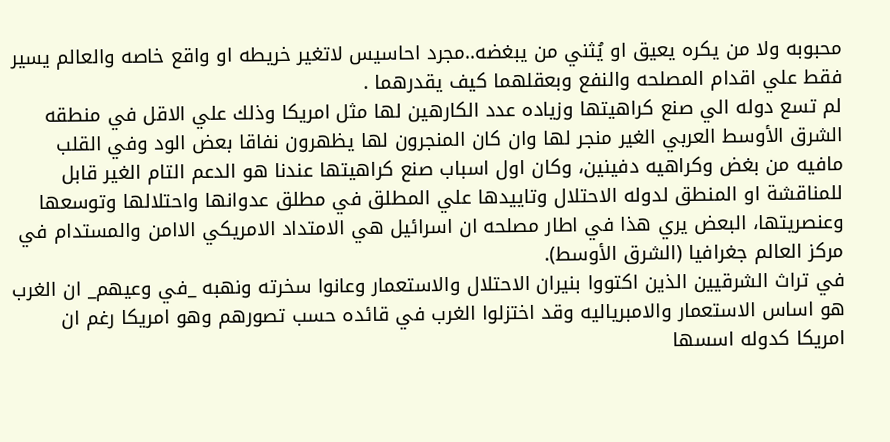محبوبه ولا من يكره يعيق او يُثني من يبغضه..مجرد احاسيس لاتغير خريطه او واقع خاصه والعالم يسير فقط علي اقدام المصلحه والنفع وبعقلهما كيف يقدرهما .
لم تسع دوله الي صنع كراهيتها وزياده عدد الكارهين لها مثل امريكا وذلك علي الاقل في منطقه الشرق الأوسط العربي الغير منجر لها وان كان المنجرون لها يظهرون نفاقا بعض الود وفي القلب مافيه من بغض وكراهيه دفينين، وكان اول اسباب صنع كراهيتها عندنا هو الدعم التام الغير قابل للمناقشة او المنطق لدوله الاحتلال وتاييدها علي المطلق في مطلق عدوانها واحتلالها وتوسعها وعنصريتها، البعض يري هذا في اطار مصلحه ان اسرائيل هي الامتداد الامريكي الاامن والمستدام في مركز العالم جغرافيا (الشرق الأوسط).
في تراث الشرقيين الذين اكتووا بنيران الاحتلال والاستعمار وعانوا سخرته ونهبه _في وعيهم_ ان الغرب هو اساس الاستعمار والامبرياليه وقد اختزلوا الغرب في قائده حسب تصورهم وهو امريكا رغم ان امريكا كدوله اسسها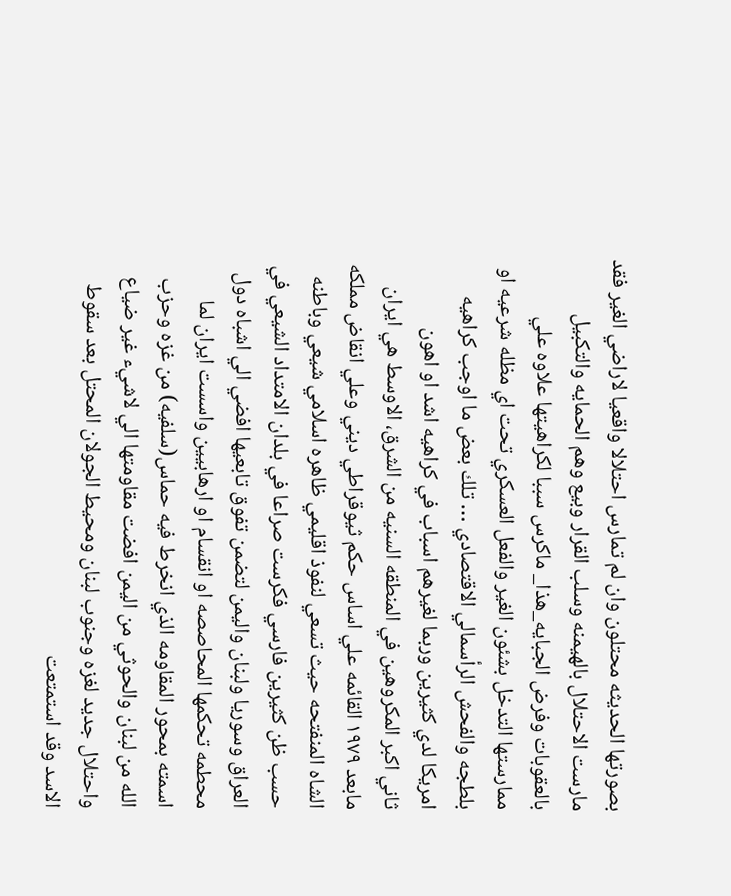بصورتها الحديثه محتلون وان لم تمارس احتلالا واقعيا لاراضي الغير فقد مارست الاحتلال بالهيمنه وسلب القرار وبيع وهم الحمايه والتكبيل بالعقوبات وفرض الجبايه_هذا_ ماكرس سببا لكراهيتها علاوه علي ممارستها التدخل بشئون الغير والفعل العسكري تحت اي مظله شرعيه او بلطجه والفحش الرأسمالي الاقتصادي … تلك بعض ما اوجب كراهيه امريكا لدي كثيرين وربما لغيرهم اسباب في كراهيه اشد او اهون
ثاني اكبر المكروهين في المنطقه السنيه من الشرق، الاوسط هي ايران مابعد ١٩٧٩ القائمه علي اساس حكم ثيوقراطي ديني وعلي انقاض مملكه الشاه المنفتحه حيث تسعي لنفوذ اقليمي ظاهره اسلامي شيعي وباطنه حسب ظن كثيرين فارسي فكرست صراعا في بلدان الامتداد الشيعي في العراق وسوريا ولبنان واليمن لتضمن تفوق تابعيها افضي الي اشباه دول محطمه تحكمها المحاصصه او انقسام او ارهابيين واسست ايران لما اسمته بمحور المقاومه الذي انخرط فيه حماس(سلفيه) من غزه وحزب الله من لبنان والحوثي من اليمن افضت مقاومتها الي لاشيء غير ضياع واحتلال جديد لغزه وجنوب لبنان ومحيط الجولان المحتل بعد سقوط الاسد وقد استمتعت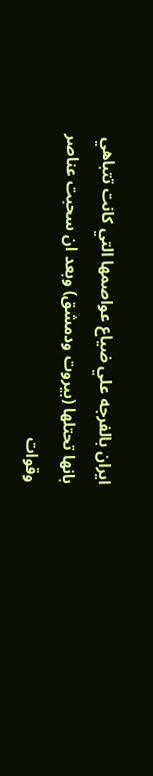ايران بالفرجه علي ضياع عواصمها التي كانت تتباهي بانها تحتلها (بيروت ودمشق) وبعد ان سحبت عناصر وقوات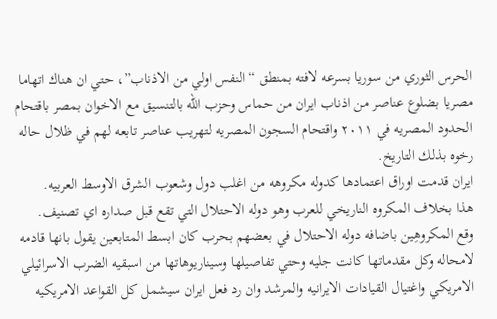الحرس الثوري من سوريا بسرعه لافته بمنطق “النفس اولي من الاذناب”، حتي ان هناك اتهاما مصريا بضلوع عناصر من اذناب ايران من حماس وحزب الله بالتنسيق مع الاخوان بمصر باقتحام الحدود المصريه في ٢٠١١ واقتحام السجون المصريه لتهريب عناصر تابعه لهم في ظلال حاله رخوه بذلك التاريخ.
ايران قدمت اوراق اعتمادها كدوله مكروهه من اغلب دول وشعوب الشرق الاوسط العربيه.
هذا بخلاف المكروه الناريخي للعرب وهو دوله الاحتلال التي تقع قبل صداره اي تصنيف.
وقع المكروهِين باضافه دوله الاحتلال في بعضهم بحرب كان ابسط المتابعين يقول بانها قادمه لامحاله وكل مقدماتها كانت جليه وحتي تفاصيلها وسيناريوهاتها من اسبقيه الضرب الاسرائيلي الامريكي واغتيال القيادات الايرانيه والمرشد وان رد فعل ايران سيشمل كل القواعد الامريكيه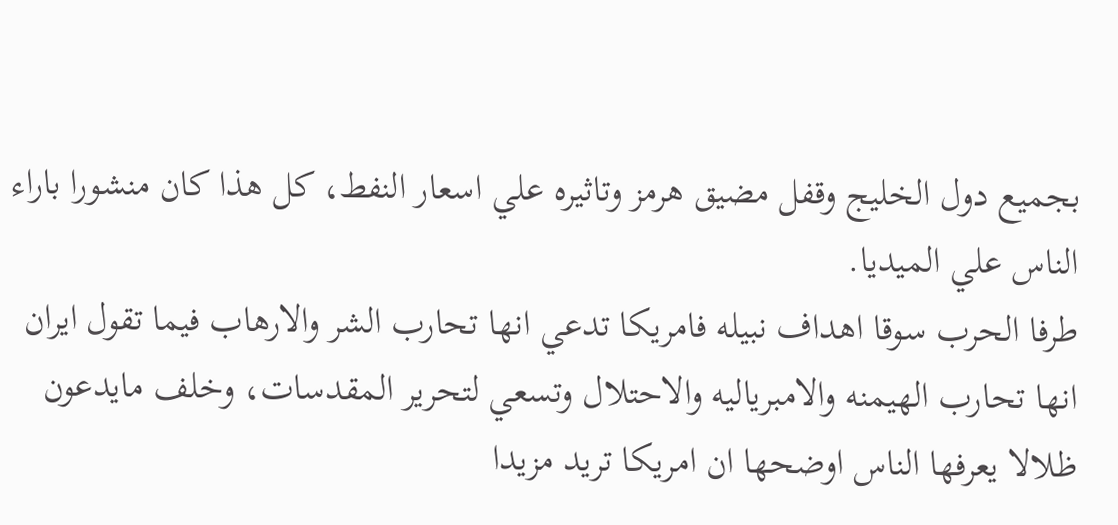بجميع دول الخليج وقفل مضيق هرمز وتاثيره علي اسعار النفط، كل هذا كان منشورا باراء الناس علي الميديا.
طرفا الحرب سوقا اهداف نبيله فامريكا تدعي انها تحارب الشر والارهاب فيما تقول ايران انها تحارب الهيمنه والامبرياليه والاحتلال وتسعي لتحرير المقدسات، وخلف مايدعون ظلالا يعرفها الناس اوضحها ان امريكا تريد مزيدا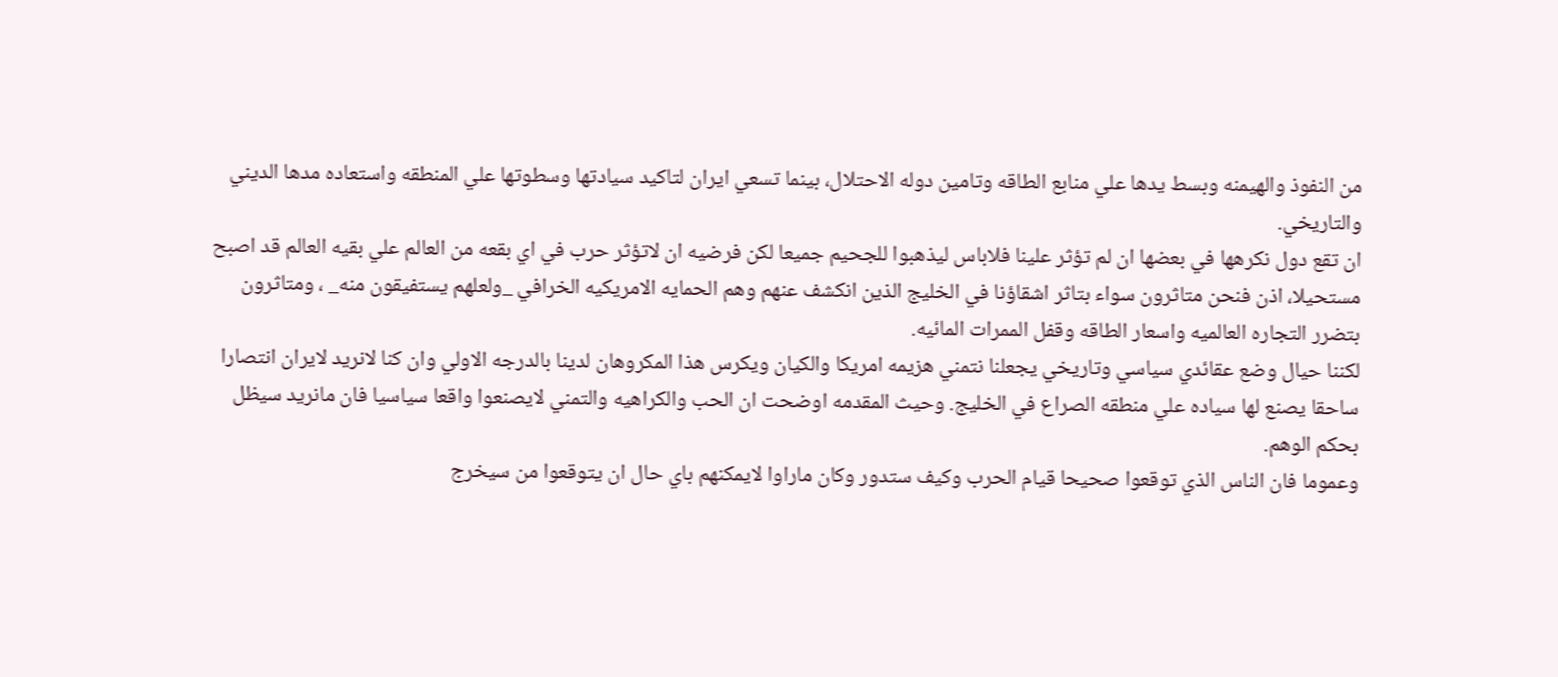من النفوذ والهيمنه وبسط يدها علي منابع الطاقه وتامين دوله الاحتلال، بينما تسعي ايران لتاكيد سيادتها وسطوتها علي المنطقه واستعاده مدها الديني والتاريخي.
ان تقع دول نكرهها في بعضها ان لم تؤثر علينا فلاباس ليذهبوا للجحيم جميعا لكن فرضيه ان لاتؤثر حرب في اي بقعه من العالم علي بقيه العالم قد اصبح مستحيلا، اذن فنحن متاثرون سواء بتاثر اشقاؤنا في الخليج الذين انكشف عنهم وهم الحمايه الامريكيه الخرافي _ولعلهم يستفيقون منه_ ، ومتاثرون بتضرر التجاره العالميه واسعار الطاقه وقفل الممرات المائيه.
لكننا حيال وضع عقائدي سياسي وتاريخي يجعلنا نتمني هزيمه امريكا والكيان ويكرس هذا المكروهان لدينا بالدرجه الاولي وان كنا لانريد لايران انتصارا ساحقا يصنع لها سياده علي منطقه الصراع في الخليج. وحيث المقدمه اوضحت ان الحب والكراهيه والتمني لايصنعوا واقعا سياسيا فان مانريد سيظل بحكم الوهم.
وعموما فان الناس الذي توقعوا صحيحا قيام الحرب وكيف ستدور وكان ماراوا لايمكنهم باي حال ان يتوقعوا من سيخرج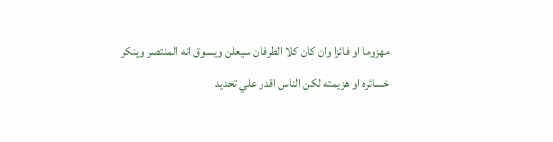مهزوما او فائزا وان كان كلا الطرفان سيعلن ويسوق انه المنتصر وينكر خسائره او هزيمته لكن الناس اقدر علي تحديد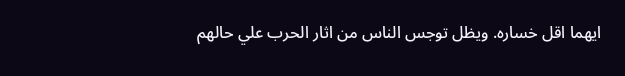ايهما اقل خساره. ويظل توجس الناس من اثار الحرب علي حالهم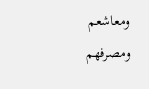ومعاشعم ومصرفهم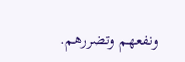ونفعهم وتضررهم.